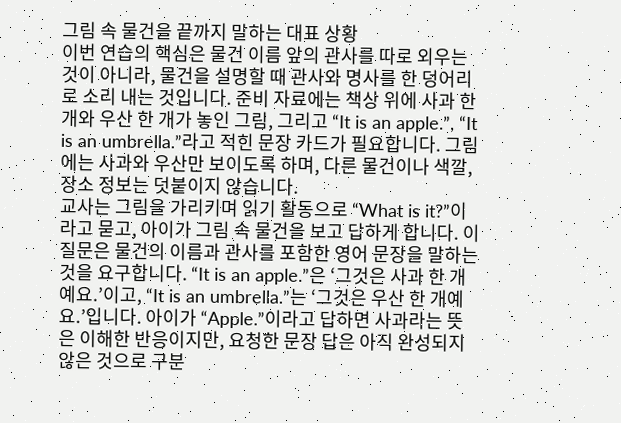그림 속 물건을 끝까지 말하는 대표 상황
이번 연습의 핵심은 물건 이름 앞의 관사를 따로 외우는 것이 아니라, 물건을 설명할 때 관사와 명사를 한 덩어리로 소리 내는 것입니다. 준비 자료에는 책상 위에 사과 한 개와 우산 한 개가 놓인 그림, 그리고 “It is an apple.”, “It is an umbrella.”라고 적힌 문장 카드가 필요합니다. 그림에는 사과와 우산만 보이도록 하며, 다른 물건이나 색깔, 장소 정보는 덧붙이지 않습니다.
교사는 그림을 가리키며 읽기 활동으로 “What is it?”이라고 묻고, 아이가 그림 속 물건을 보고 답하게 합니다. 이 질문은 물건의 이름과 관사를 포함한 영어 문장을 말하는 것을 요구합니다. “It is an apple.”은 ‘그것은 사과 한 개예요.’이고, “It is an umbrella.”는 ‘그것은 우산 한 개예요.’입니다. 아이가 “Apple.”이라고 답하면 사과라는 뜻은 이해한 반응이지만, 요청한 문장 답은 아직 완성되지 않은 것으로 구분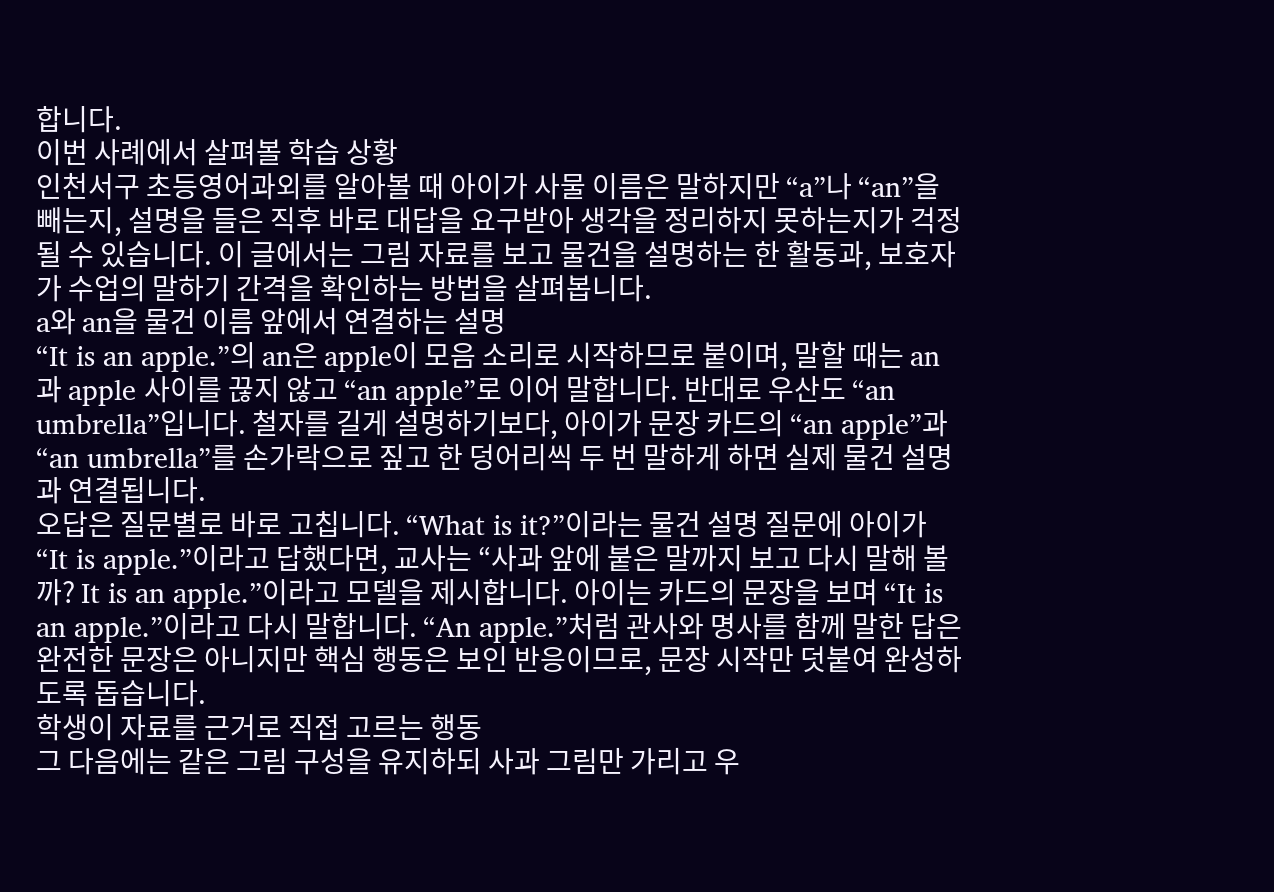합니다.
이번 사례에서 살펴볼 학습 상황
인천서구 초등영어과외를 알아볼 때 아이가 사물 이름은 말하지만 “a”나 “an”을 빼는지, 설명을 들은 직후 바로 대답을 요구받아 생각을 정리하지 못하는지가 걱정될 수 있습니다. 이 글에서는 그림 자료를 보고 물건을 설명하는 한 활동과, 보호자가 수업의 말하기 간격을 확인하는 방법을 살펴봅니다.
a와 an을 물건 이름 앞에서 연결하는 설명
“It is an apple.”의 an은 apple이 모음 소리로 시작하므로 붙이며, 말할 때는 an과 apple 사이를 끊지 않고 “an apple”로 이어 말합니다. 반대로 우산도 “an umbrella”입니다. 철자를 길게 설명하기보다, 아이가 문장 카드의 “an apple”과 “an umbrella”를 손가락으로 짚고 한 덩어리씩 두 번 말하게 하면 실제 물건 설명과 연결됩니다.
오답은 질문별로 바로 고칩니다. “What is it?”이라는 물건 설명 질문에 아이가 “It is apple.”이라고 답했다면, 교사는 “사과 앞에 붙은 말까지 보고 다시 말해 볼까? It is an apple.”이라고 모델을 제시합니다. 아이는 카드의 문장을 보며 “It is an apple.”이라고 다시 말합니다. “An apple.”처럼 관사와 명사를 함께 말한 답은 완전한 문장은 아니지만 핵심 행동은 보인 반응이므로, 문장 시작만 덧붙여 완성하도록 돕습니다.
학생이 자료를 근거로 직접 고르는 행동
그 다음에는 같은 그림 구성을 유지하되 사과 그림만 가리고 우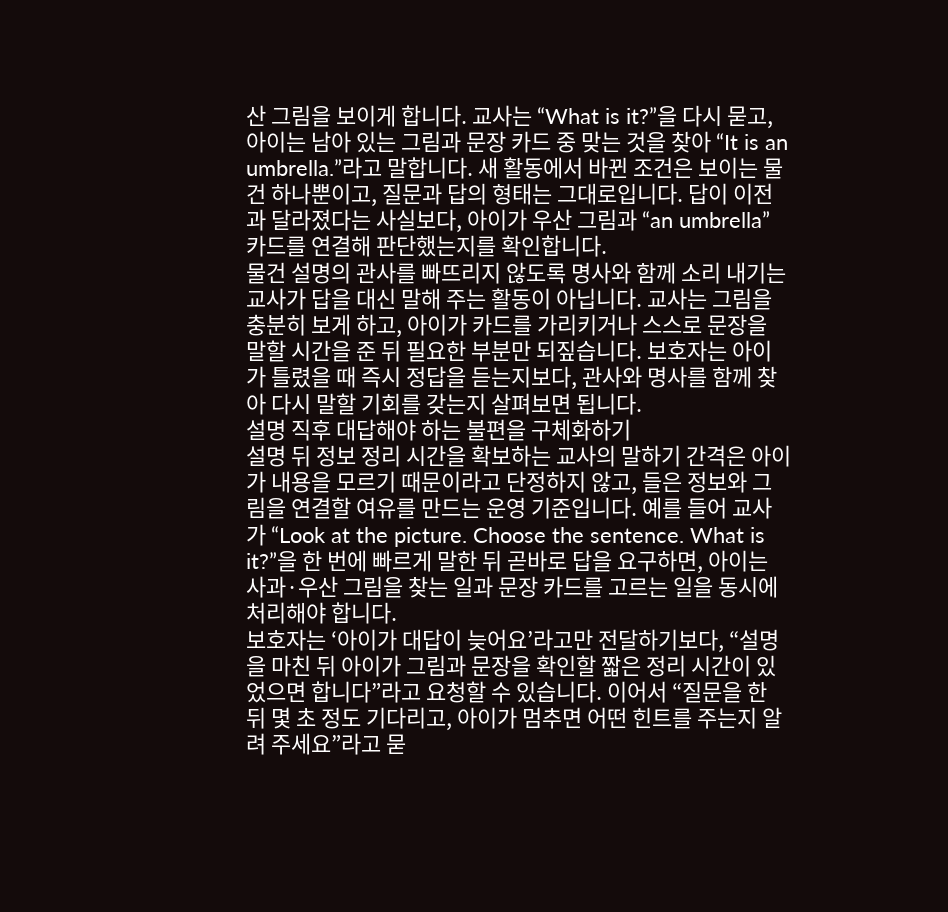산 그림을 보이게 합니다. 교사는 “What is it?”을 다시 묻고, 아이는 남아 있는 그림과 문장 카드 중 맞는 것을 찾아 “It is an umbrella.”라고 말합니다. 새 활동에서 바뀐 조건은 보이는 물건 하나뿐이고, 질문과 답의 형태는 그대로입니다. 답이 이전과 달라졌다는 사실보다, 아이가 우산 그림과 “an umbrella” 카드를 연결해 판단했는지를 확인합니다.
물건 설명의 관사를 빠뜨리지 않도록 명사와 함께 소리 내기는 교사가 답을 대신 말해 주는 활동이 아닙니다. 교사는 그림을 충분히 보게 하고, 아이가 카드를 가리키거나 스스로 문장을 말할 시간을 준 뒤 필요한 부분만 되짚습니다. 보호자는 아이가 틀렸을 때 즉시 정답을 듣는지보다, 관사와 명사를 함께 찾아 다시 말할 기회를 갖는지 살펴보면 됩니다.
설명 직후 대답해야 하는 불편을 구체화하기
설명 뒤 정보 정리 시간을 확보하는 교사의 말하기 간격은 아이가 내용을 모르기 때문이라고 단정하지 않고, 들은 정보와 그림을 연결할 여유를 만드는 운영 기준입니다. 예를 들어 교사가 “Look at the picture. Choose the sentence. What is it?”을 한 번에 빠르게 말한 뒤 곧바로 답을 요구하면, 아이는 사과·우산 그림을 찾는 일과 문장 카드를 고르는 일을 동시에 처리해야 합니다.
보호자는 ‘아이가 대답이 늦어요’라고만 전달하기보다, “설명을 마친 뒤 아이가 그림과 문장을 확인할 짧은 정리 시간이 있었으면 합니다”라고 요청할 수 있습니다. 이어서 “질문을 한 뒤 몇 초 정도 기다리고, 아이가 멈추면 어떤 힌트를 주는지 알려 주세요”라고 묻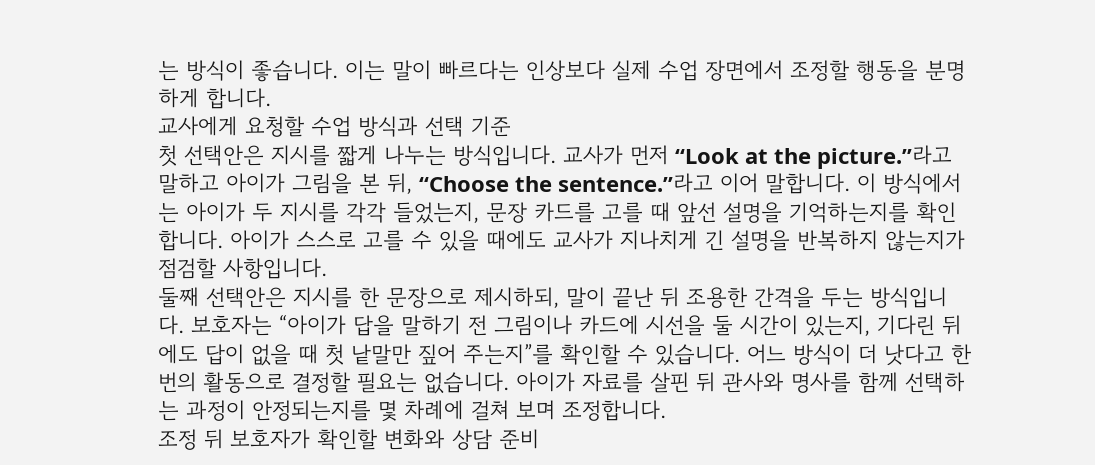는 방식이 좋습니다. 이는 말이 빠르다는 인상보다 실제 수업 장면에서 조정할 행동을 분명하게 합니다.
교사에게 요청할 수업 방식과 선택 기준
첫 선택안은 지시를 짧게 나누는 방식입니다. 교사가 먼저 “Look at the picture.”라고 말하고 아이가 그림을 본 뒤, “Choose the sentence.”라고 이어 말합니다. 이 방식에서는 아이가 두 지시를 각각 들었는지, 문장 카드를 고를 때 앞선 설명을 기억하는지를 확인합니다. 아이가 스스로 고를 수 있을 때에도 교사가 지나치게 긴 설명을 반복하지 않는지가 점검할 사항입니다.
둘째 선택안은 지시를 한 문장으로 제시하되, 말이 끝난 뒤 조용한 간격을 두는 방식입니다. 보호자는 “아이가 답을 말하기 전 그림이나 카드에 시선을 둘 시간이 있는지, 기다린 뒤에도 답이 없을 때 첫 낱말만 짚어 주는지”를 확인할 수 있습니다. 어느 방식이 더 낫다고 한 번의 활동으로 결정할 필요는 없습니다. 아이가 자료를 살핀 뒤 관사와 명사를 함께 선택하는 과정이 안정되는지를 몇 차례에 걸쳐 보며 조정합니다.
조정 뒤 보호자가 확인할 변화와 상담 준비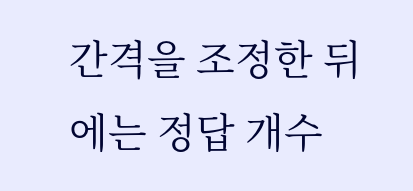간격을 조정한 뒤에는 정답 개수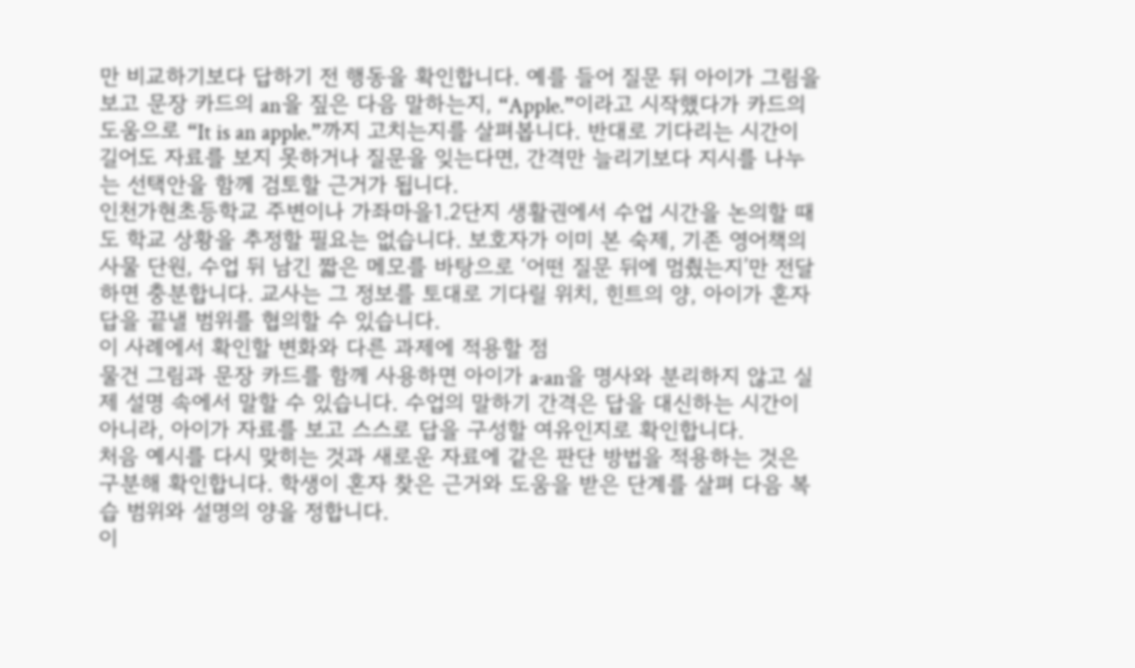만 비교하기보다 답하기 전 행동을 확인합니다. 예를 들어 질문 뒤 아이가 그림을 보고 문장 카드의 an을 짚은 다음 말하는지, “Apple.”이라고 시작했다가 카드의 도움으로 “It is an apple.”까지 고치는지를 살펴봅니다. 반대로 기다리는 시간이 길어도 자료를 보지 못하거나 질문을 잊는다면, 간격만 늘리기보다 지시를 나누는 선택안을 함께 검토할 근거가 됩니다.
인천가현초등학교 주변이나 가좌마을1.2단지 생활권에서 수업 시간을 논의할 때도 학교 상황을 추정할 필요는 없습니다. 보호자가 이미 본 숙제, 기존 영어책의 사물 단원, 수업 뒤 남긴 짧은 메모를 바탕으로 ‘어떤 질문 뒤에 멈췄는지’만 전달하면 충분합니다. 교사는 그 정보를 토대로 기다릴 위치, 힌트의 양, 아이가 혼자 답을 끝낼 범위를 협의할 수 있습니다.
이 사례에서 확인할 변화와 다른 과제에 적용할 점
물건 그림과 문장 카드를 함께 사용하면 아이가 a·an을 명사와 분리하지 않고 실제 설명 속에서 말할 수 있습니다. 수업의 말하기 간격은 답을 대신하는 시간이 아니라, 아이가 자료를 보고 스스로 답을 구성할 여유인지로 확인합니다.
처음 예시를 다시 맞히는 것과 새로운 자료에 같은 판단 방법을 적용하는 것은 구분해 확인합니다. 학생이 혼자 찾은 근거와 도움을 받은 단계를 살펴 다음 복습 범위와 설명의 양을 정합니다.
이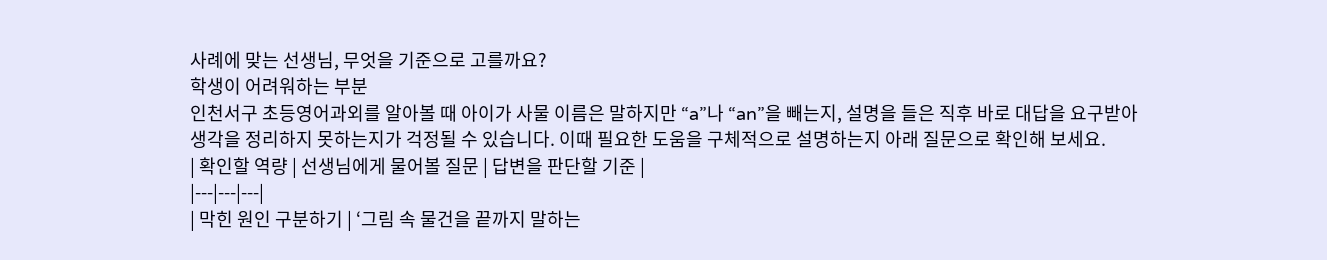사례에 맞는 선생님, 무엇을 기준으로 고를까요?
학생이 어려워하는 부분
인천서구 초등영어과외를 알아볼 때 아이가 사물 이름은 말하지만 “a”나 “an”을 빼는지, 설명을 들은 직후 바로 대답을 요구받아 생각을 정리하지 못하는지가 걱정될 수 있습니다. 이때 필요한 도움을 구체적으로 설명하는지 아래 질문으로 확인해 보세요.
| 확인할 역량 | 선생님에게 물어볼 질문 | 답변을 판단할 기준 |
|---|---|---|
| 막힌 원인 구분하기 | ‘그림 속 물건을 끝까지 말하는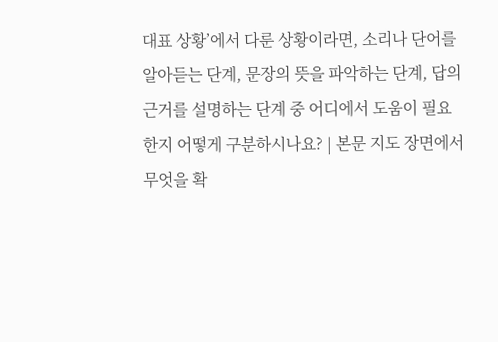대표 상황’에서 다룬 상황이라면, 소리나 단어를 알아듣는 단계, 문장의 뜻을 파악하는 단계, 답의 근거를 설명하는 단계 중 어디에서 도움이 필요한지 어떻게 구분하시나요? | 본문 지도 장면에서 무엇을 확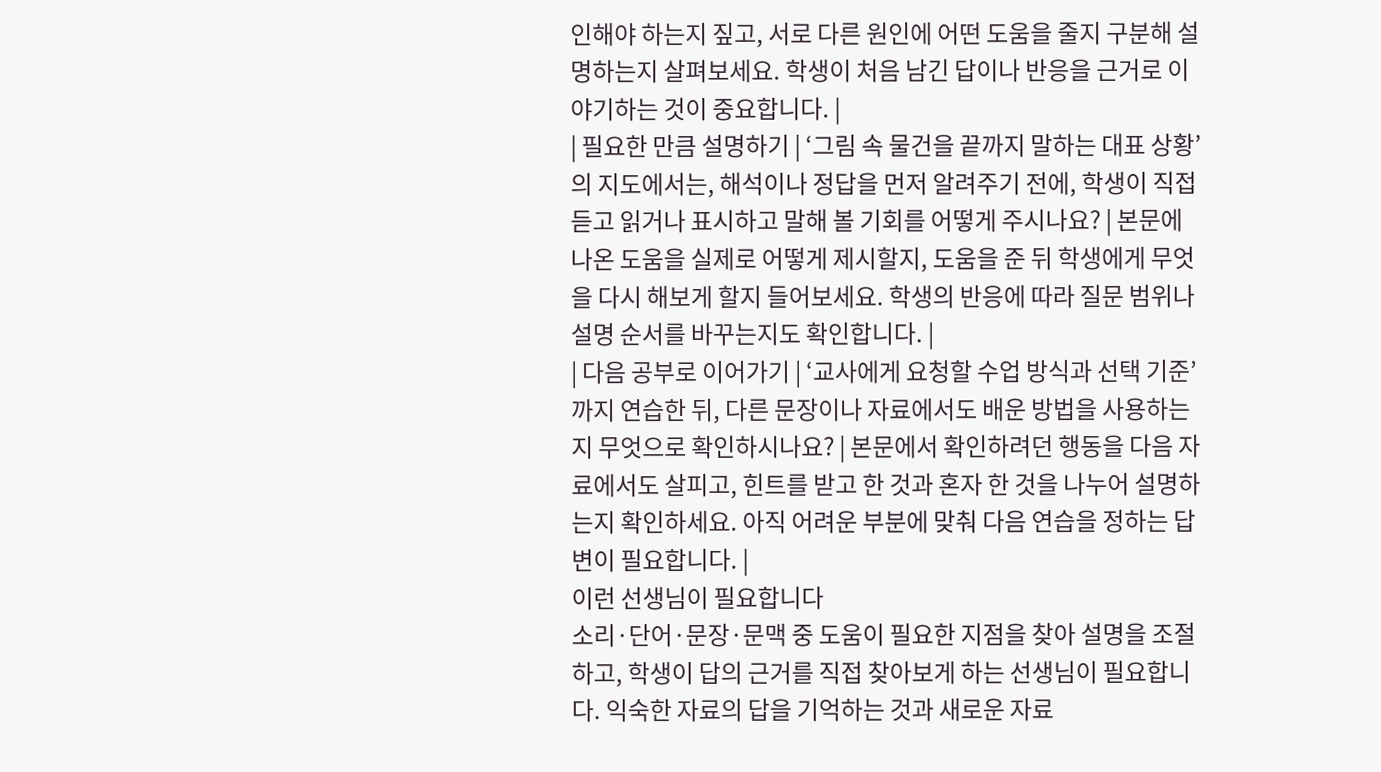인해야 하는지 짚고, 서로 다른 원인에 어떤 도움을 줄지 구분해 설명하는지 살펴보세요. 학생이 처음 남긴 답이나 반응을 근거로 이야기하는 것이 중요합니다. |
| 필요한 만큼 설명하기 | ‘그림 속 물건을 끝까지 말하는 대표 상황’의 지도에서는, 해석이나 정답을 먼저 알려주기 전에, 학생이 직접 듣고 읽거나 표시하고 말해 볼 기회를 어떻게 주시나요? | 본문에 나온 도움을 실제로 어떻게 제시할지, 도움을 준 뒤 학생에게 무엇을 다시 해보게 할지 들어보세요. 학생의 반응에 따라 질문 범위나 설명 순서를 바꾸는지도 확인합니다. |
| 다음 공부로 이어가기 | ‘교사에게 요청할 수업 방식과 선택 기준’까지 연습한 뒤, 다른 문장이나 자료에서도 배운 방법을 사용하는지 무엇으로 확인하시나요? | 본문에서 확인하려던 행동을 다음 자료에서도 살피고, 힌트를 받고 한 것과 혼자 한 것을 나누어 설명하는지 확인하세요. 아직 어려운 부분에 맞춰 다음 연습을 정하는 답변이 필요합니다. |
이런 선생님이 필요합니다
소리·단어·문장·문맥 중 도움이 필요한 지점을 찾아 설명을 조절하고, 학생이 답의 근거를 직접 찾아보게 하는 선생님이 필요합니다. 익숙한 자료의 답을 기억하는 것과 새로운 자료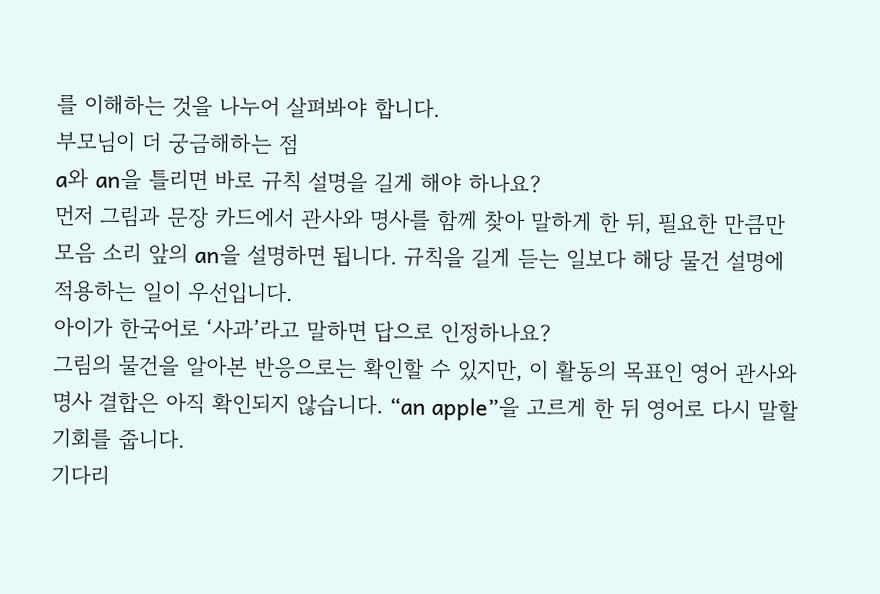를 이해하는 것을 나누어 살펴봐야 합니다.
부모님이 더 궁금해하는 점
a와 an을 틀리면 바로 규칙 설명을 길게 해야 하나요?
먼저 그림과 문장 카드에서 관사와 명사를 함께 찾아 말하게 한 뒤, 필요한 만큼만 모음 소리 앞의 an을 설명하면 됩니다. 규칙을 길게 듣는 일보다 해당 물건 설명에 적용하는 일이 우선입니다.
아이가 한국어로 ‘사과’라고 말하면 답으로 인정하나요?
그림의 물건을 알아본 반응으로는 확인할 수 있지만, 이 활동의 목표인 영어 관사와 명사 결합은 아직 확인되지 않습니다. “an apple”을 고르게 한 뒤 영어로 다시 말할 기회를 줍니다.
기다리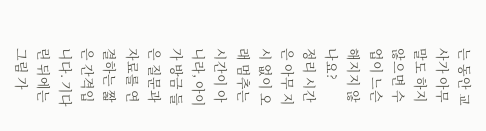는 동안 교사가 아무 말도 하지 않으면 수업이 느슨해지지 않나요?
정리 시간은 아무 지시 없이 오래 멈추는 시간이 아니라, 아이가 방금 들은 질문과 자료를 연결하는 짧은 간격입니다. 기다린 뒤에는 그림 가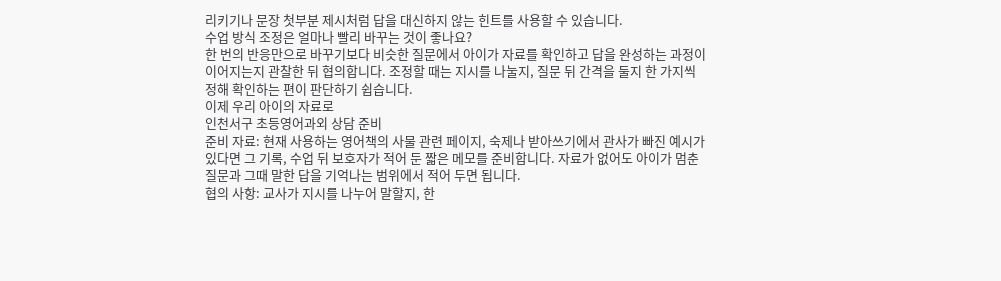리키기나 문장 첫부분 제시처럼 답을 대신하지 않는 힌트를 사용할 수 있습니다.
수업 방식 조정은 얼마나 빨리 바꾸는 것이 좋나요?
한 번의 반응만으로 바꾸기보다 비슷한 질문에서 아이가 자료를 확인하고 답을 완성하는 과정이 이어지는지 관찰한 뒤 협의합니다. 조정할 때는 지시를 나눌지, 질문 뒤 간격을 둘지 한 가지씩 정해 확인하는 편이 판단하기 쉽습니다.
이제 우리 아이의 자료로
인천서구 초등영어과외 상담 준비
준비 자료: 현재 사용하는 영어책의 사물 관련 페이지, 숙제나 받아쓰기에서 관사가 빠진 예시가 있다면 그 기록, 수업 뒤 보호자가 적어 둔 짧은 메모를 준비합니다. 자료가 없어도 아이가 멈춘 질문과 그때 말한 답을 기억나는 범위에서 적어 두면 됩니다.
협의 사항: 교사가 지시를 나누어 말할지, 한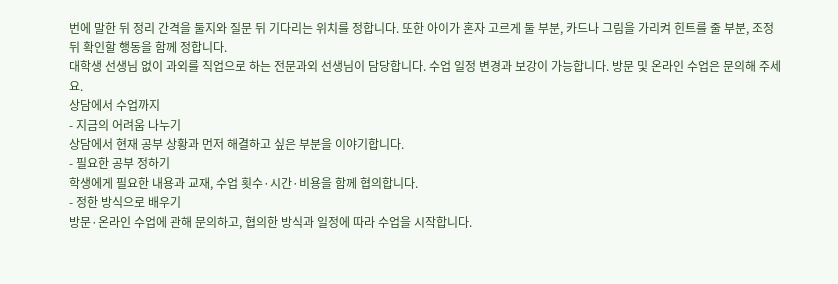번에 말한 뒤 정리 간격을 둘지와 질문 뒤 기다리는 위치를 정합니다. 또한 아이가 혼자 고르게 둘 부분, 카드나 그림을 가리켜 힌트를 줄 부분, 조정 뒤 확인할 행동을 함께 정합니다.
대학생 선생님 없이 과외를 직업으로 하는 전문과외 선생님이 담당합니다. 수업 일정 변경과 보강이 가능합니다. 방문 및 온라인 수업은 문의해 주세요.
상담에서 수업까지
- 지금의 어려움 나누기
상담에서 현재 공부 상황과 먼저 해결하고 싶은 부분을 이야기합니다.
- 필요한 공부 정하기
학생에게 필요한 내용과 교재, 수업 횟수·시간·비용을 함께 협의합니다.
- 정한 방식으로 배우기
방문·온라인 수업에 관해 문의하고, 협의한 방식과 일정에 따라 수업을 시작합니다.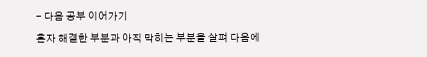- 다음 공부 이어가기
혼자 해결한 부분과 아직 막히는 부분을 살펴 다음에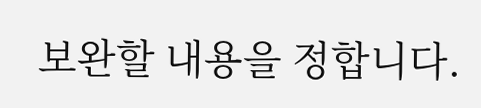보완할 내용을 정합니다.